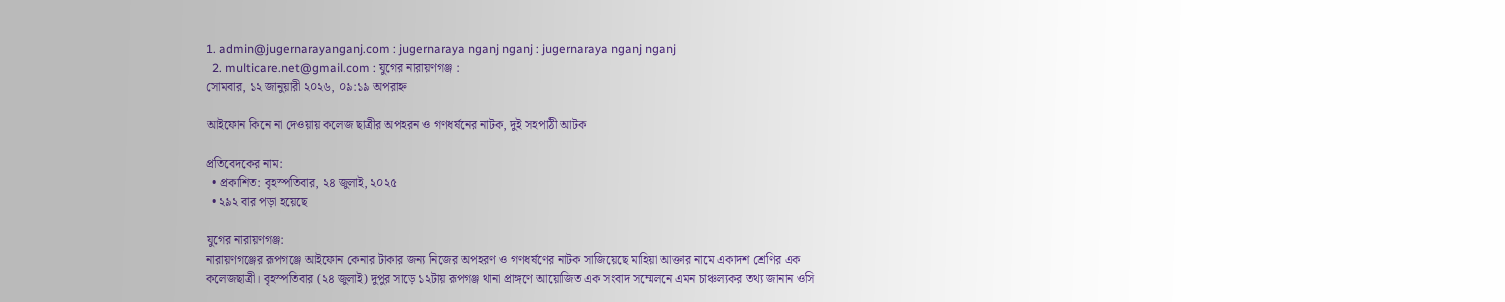1. admin@jugernarayanganj.com : jugernaraya nganj nganj : jugernaraya nganj nganj
  2. multicare.net@gmail.com : যুগের নারায়ণগঞ্জ :
সোমবার, ১২ জানুয়ারী ২০২৬, ০৯:১৯ অপরাহ্ন

আইফোন কিনে না দেওয়ায় কলেজ ছাত্রীর অপহরন ও গণধর্ষনের নাটক, দুই সহপাঠী আটক

প্রতিবেদকের নাম:
  • প্রকাশিত: বৃহস্পতিবার, ২৪ জুলাই, ২০২৫
  • ২৯২ বার পড়া হয়েছে

যুগের নারায়ণগঞ্জ:
নারায়ণগঞ্জের রূপগঞ্জে আইফোন কেনার টাকার জন্য নিজের অপহরণ ও গণধর্ষণের নাটক সাজিয়েছে মাহিয়া আক্তার নামে একাদশ শ্রেণির এক কলেজছাত্রী। বৃহস্পতিবার (২৪ জুলাই) দুপুর সাড়ে ১২টায় রূপগঞ্জ থানা প্রাঙ্গণে আয়োজিত এক সংবাদ সম্মেলনে এমন চাঞ্চল্যকর তথ্য জানান ওসি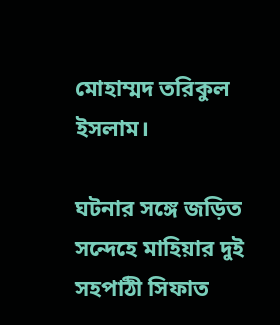মোহাম্মদ তরিকুল ইসলাম।

ঘটনার সঙ্গে জড়িত সন্দেহে মাহিয়ার দুই সহপাঠী সিফাত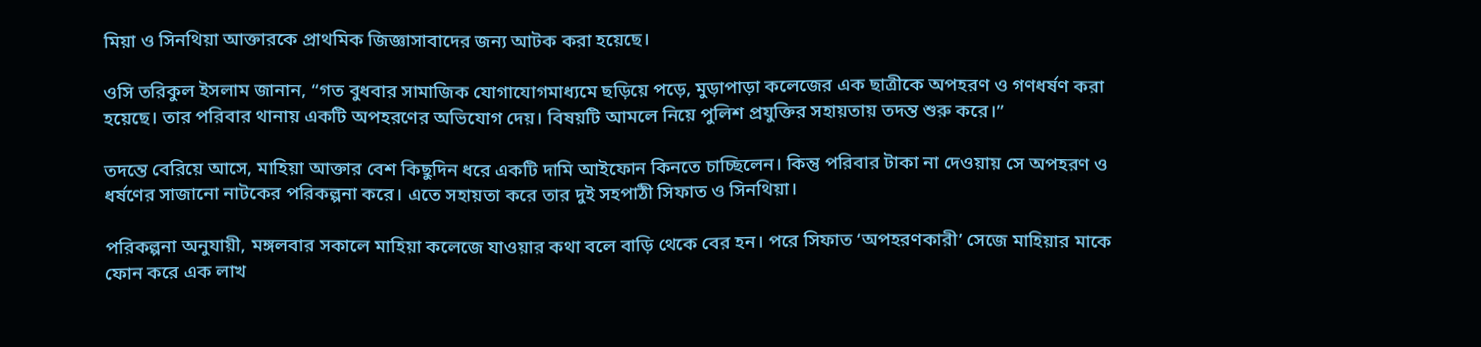মিয়া ও সিনথিয়া আক্তারকে প্রাথমিক জিজ্ঞাসাবাদের জন্য আটক করা হয়েছে।

ওসি তরিকুল ইসলাম জানান, “গত বুধবার সামাজিক যোগাযোগমাধ্যমে ছড়িয়ে পড়ে, মুড়াপাড়া কলেজের এক ছাত্রীকে অপহরণ ও গণধর্ষণ করা হয়েছে। তার পরিবার থানায় একটি অপহরণের অভিযোগ দেয়। বিষয়টি আমলে নিয়ে পুলিশ প্রযুক্তির সহায়তায় তদন্ত শুরু করে।”

তদন্তে বেরিয়ে আসে, মাহিয়া আক্তার বেশ কিছুদিন ধরে একটি দামি আইফোন কিনতে চাচ্ছিলেন। কিন্তু পরিবার টাকা না দেওয়ায় সে অপহরণ ও ধর্ষণের সাজানো নাটকের পরিকল্পনা করে। এতে সহায়তা করে তার দুই সহপাঠী সিফাত ও সিনথিয়া।

পরিকল্পনা অনুযায়ী, মঙ্গলবার সকালে মাহিয়া কলেজে যাওয়ার কথা বলে বাড়ি থেকে বের হন। পরে সিফাত ‘অপহরণকারী’ সেজে মাহিয়ার মাকে ফোন করে এক লাখ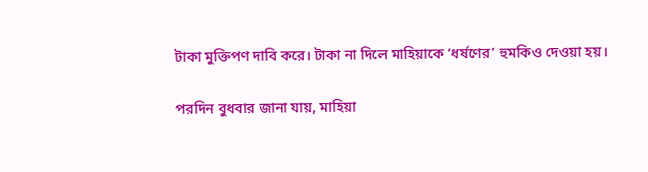টাকা মুক্তিপণ দাবি করে। টাকা না দিলে মাহিয়াকে ‘ধর্ষণের’ হুমকিও দেওয়া হয়।

পরদিন বুধবার জানা যায়, মাহিয়া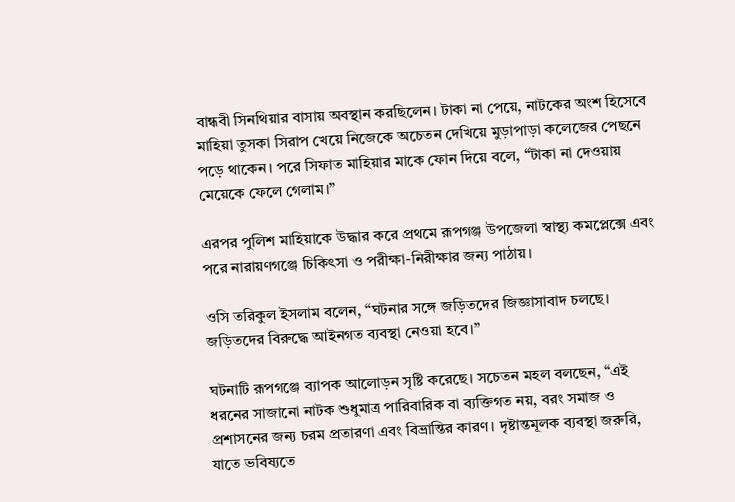বান্ধবী সিনথিয়ার বাসায় অবস্থান করছিলেন। টাকা না পেয়ে, নাটকের অংশ হিসেবে মাহিয়া তুসকা সিরাপ খেয়ে নিজেকে অচেতন দেখিয়ে মুড়াপাড়া কলেজের পেছনে পড়ে থাকেন। পরে সিফাত মাহিয়ার মাকে ফোন দিয়ে বলে, “টাকা না দেওয়ায় মেয়েকে ফেলে গেলাম।”

এরপর পুলিশ মাহিয়াকে উদ্ধার করে প্রথমে রূপগঞ্জ উপজেলা স্বাস্থ্য কমপ্লেক্সে এবং পরে নারায়ণগঞ্জে চিকিৎসা ও পরীক্ষা-নিরীক্ষার জন্য পাঠায়।

ওসি তরিকুল ইসলাম বলেন, “ঘটনার সঙ্গে জড়িতদের জিজ্ঞাসাবাদ চলছে। জড়িতদের বিরুদ্ধে আইনগত ব্যবস্থা নেওয়া হবে।”

ঘটনাটি রূপগঞ্জে ব্যাপক আলোড়ন সৃষ্টি করেছে। সচেতন মহল বলছেন, “এই ধরনের সাজানো নাটক শুধুমাত্র পারিবারিক বা ব্যক্তিগত নয়, বরং সমাজ ও প্রশাসনের জন্য চরম প্রতারণা এবং বিভ্রান্তির কারণ। দৃষ্টান্তমূলক ব্যবস্থা জরুরি, যাতে ভবিষ্যতে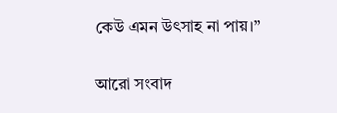কেউ এমন উৎসাহ না পায়।”

আরো সংবাদ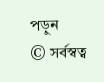পড়ুন
© সর্বস্বত্ব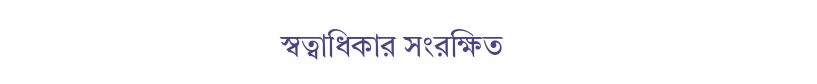স্বত্বাধিকার সংরক্ষিত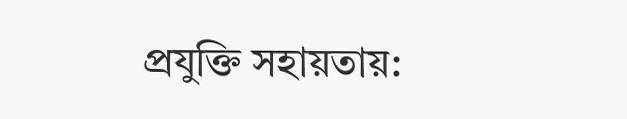প্রযুক্তি সহায়তায়: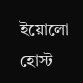ইয়োলো হোস্ট